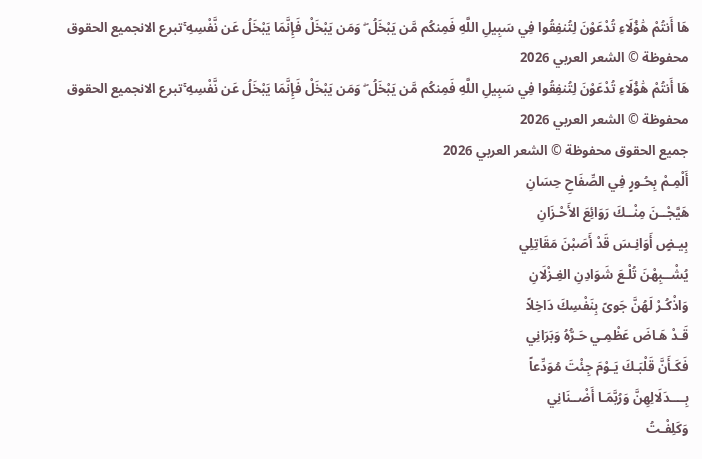هَا أَنتُمْ هَٰؤُلَاءِ تُدْعَوْنَ لِتُنفِقُوا فِي سَبِيلِ اللَّهِ فَمِنكُم مَّن يَبْخَلُ ۖ وَمَن يَبْخَلْ فَإِنَّمَا يَبْخَلُ عَن نَّفْسِهِ ۚتبرع الانجميع الحقوق محفوظة © الشعر العربي 2026
هَا أَنتُمْ هَٰؤُلَاءِ تُدْعَوْنَ لِتُنفِقُوا فِي سَبِيلِ اللَّهِ فَمِنكُم مَّن يَبْخَلُ ۖ وَمَن يَبْخَلْ فَإِنَّمَا يَبْخَلُ عَن نَّفْسِهِ ۚتبرع الانجميع الحقوق محفوظة © الشعر العربي 2026
جميع الحقوق محفوظة © الشعر العربي 2026
أَلْمِـمْ بِحُـورٍ فِي الصِّفَاحِ حِسَانِ
هَيَّجْــنَ مِنْــكَ رَوَائِعَ الأَحْـزَانِ
بِيـضٍ أَوَانِـسَ قَدْ أَصَبْنَ مَقَاتِلِي
يُشْــبِهْنَ تُلْـعَ شَوَادِنِ الغِـزْلَانِ
وَاذْكُـرْ لَهُنَّ جَوىً بِنَفْسِكَ دَاخِلاً
قَـدْ هَـاضَ عَظْمِـي حَـرُّهُ وَبَرَانِي
فَكَـأَنَّ قَلْبَـكَ يَـوْمَ جِئْتَ مُوَدِّعاً
بِــــدَلَالِهِنَّ وَرُبَّمَـا أَضْــنَانِي
وَكَلِفْـتُ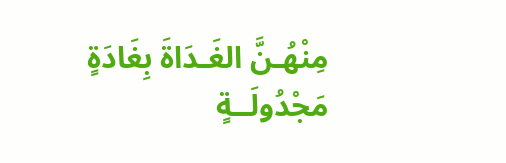مِنْهُـنَّ الغَـدَاةَ بِغَادَةٍ
مَجْدُولَــةٍ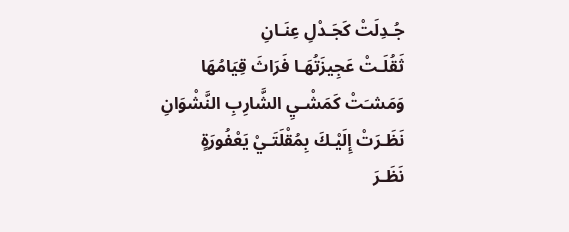جُـدِلَتْ كَجَـدْلِ عِنَـانِ
ثَقُلَـتْ عَجِيزَتُهَـا فَرَاثَ قِيَامُهَا
وَمَشـَتْ كَمَشْـيِ الشَّارِبِ النَّشْوَانِ
نَظَـرَتْ إِلَيْـكَ بِمُقْلَتَـيْ يَعْفُورَةٍ
نَظَـرَ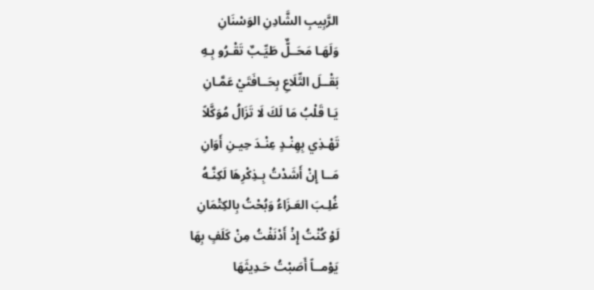الرَّبِيبِ الشَّادِنِ الوَسْنَانِ
وَلَهَـا مَحَــلٌّ طَيِّـبٌ تَقْـرُو بِـهِ
بَقْــلَ التِّلَاعِ بِحَــافَتَيْ عَمَّـانِ
يَـا قَلْبُ مَا لَكَ لَا تَزَالُ مُوَكَّلاً
تَهْـذِي بِهِنْـدٍ عِنْـدَ حِيـنِ أَوَانِ
مَــا إِنْ أَشَدْتُ بِـذِكْرِهَا لَكِنَّـهُ
غُلِـبَ العَـزَاءُ وَبُحْتُ بِالكِتْمَانِ
لَوْ كُنْتُ إِذْ أَدْنَفْتُ مِنْ كَلَفٍ بِهَا
يَوْمــاً أَصَبْتُ حَـدِيثَهَا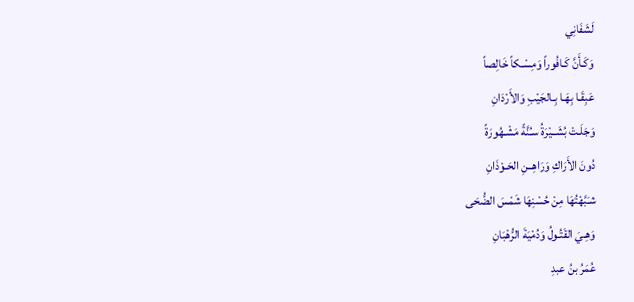لَشَفَانِي
وَكَـأَنَّ كَـافُوراً وَمِسْـكاً خَالِصاً
عَبِقَـا بِهَـا بِـالجَيْبِ وَالأَرْدَانِ
وَجَلَـتْ بُشَــيْرَةُ سـُنَّةً مَشْـهُورَةً
دُونَ الأَرَاكِ وَرَاهِــنِ الحَـوْذَانِ
شـَبَّهْتُهَا مِنْ حُسْنِهَا شَمْسَ الضُّحَى
وَهِـيَ القَتُـولُ وَدُمْيَةَ الرُّهْبَانِ
عُمَرُ بنُ عبدِ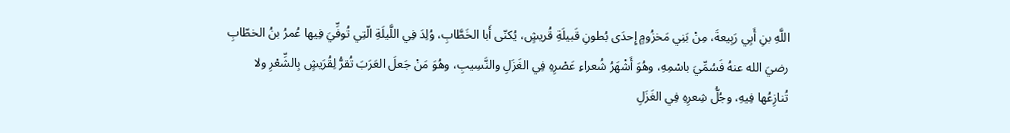اللَّهِ بنِ أَبِي رَبِيعةَ، مِنْ بَنِي مَخزُومٍ إِحدَى بُطونِ قَبيلَةِ قُريشٍ، يُكنّى أَبا الخَطَّابِ، وُلِدَ فِي اللَّيلَةِ الّتِي تُوفِّيَ فِيها عُمرُ بنُ الخطّابِ رضيَ الله عنهُ فَسُمِّيَ باسْمِهِ، وهُوَ أَشْهَرُ شُعراءِ عَصْرِهِ فِي الغَزَلِ والنَّسِيبِ، وهُوَ مَنْ جَعلَ العَرَبَ تُقرُّ لِقُرَيشٍ بِالشِّعْرِ ولا تُنازِعُها فِيهِ، وجُلُّ شِعرِهِ فِي الغَزَلِ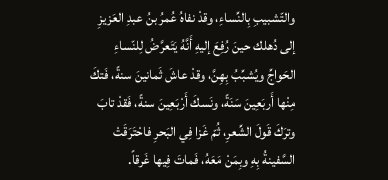والتّشبيبِ بِالنِّساءِ، وقدْ نفاهُ عُمرُ بنُ عبدِ العَزيزِ إلى دُهلك حينَ رُفِعَ إليهِ أَنَّهُ يَتَعرَّضُ لِلنّساءِ الحَواجِّ ويُشبِّبُ بِهِنَّ، وقدْ عاشَ ثَمانينَ سنةً، فَتكَ مِنْها أَربَعِينَ سَنَةً، ونَسكَ أَرْبَعِينَ سنةً، فَقدْ تابَ وترَكَ قَولَ الشِّعرِ، ثُمّ غَزا فِي البَحرِ فاحْتَرَقَتْ السَّفينةُ بِهِ وبِمَنْ مَعَهُ، فَماتَ فِيها غَرقاً.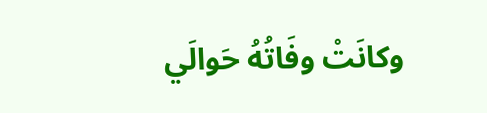وكانَتْ وفَاتُهُ حَوالَي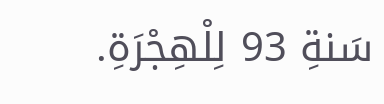سَنةِ 93 لِلْهِجْرَةِ.